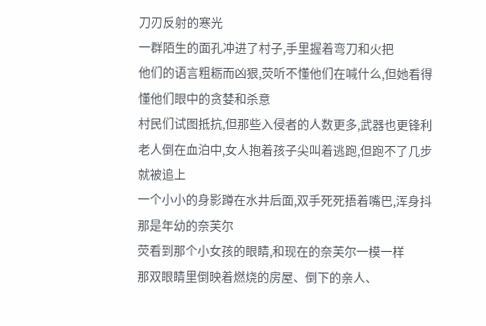刀刃反射的寒光
一群陌生的面孔冲进了村子,手里握着弯刀和火把
他们的语言粗粝而凶狠,荧听不懂他们在喊什么,但她看得懂他们眼中的贪婪和杀意
村民们试图抵抗,但那些入侵者的人数更多,武器也更锋利
老人倒在血泊中,女人抱着孩子尖叫着逃跑,但跑不了几步就被追上
一个小小的身影蹲在水井后面,双手死死捂着嘴巴,浑身抖
那是年幼的奈芙尔
荧看到那个小女孩的眼睛,和现在的奈芙尔一模一样
那双眼睛里倒映着燃烧的房屋、倒下的亲人、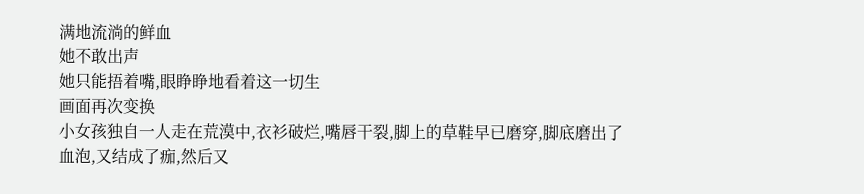满地流淌的鲜血
她不敢出声
她只能捂着嘴,眼睁睁地看着这一切生
画面再次变换
小女孩独自一人走在荒漠中,衣衫破烂,嘴唇干裂,脚上的草鞋早已磨穿,脚底磨出了血泡,又结成了痂,然后又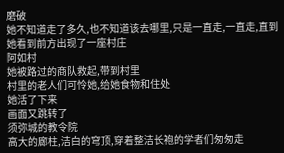磨破
她不知道走了多久,也不知道该去哪里,只是一直走,一直走,直到她看到前方出现了一座村庄
阿如村
她被路过的商队救起,带到村里
村里的老人们可怜她,给她食物和住处
她活了下来
画面又跳转了
须弥城的教令院
高大的廊柱,洁白的穹顶,穿着整洁长袍的学者们匆匆走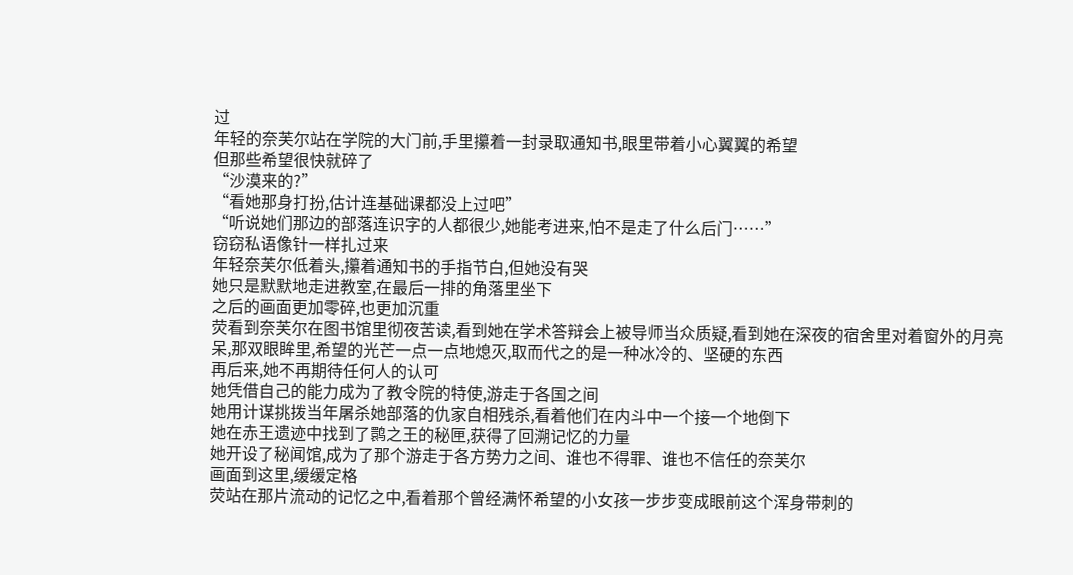过
年轻的奈芙尔站在学院的大门前,手里攥着一封录取通知书,眼里带着小心翼翼的希望
但那些希望很快就碎了
“沙漠来的?”
“看她那身打扮,估计连基础课都没上过吧”
“听说她们那边的部落连识字的人都很少,她能考进来,怕不是走了什么后门……”
窃窃私语像针一样扎过来
年轻奈芙尔低着头,攥着通知书的手指节白,但她没有哭
她只是默默地走进教室,在最后一排的角落里坐下
之后的画面更加零碎,也更加沉重
荧看到奈芙尔在图书馆里彻夜苦读,看到她在学术答辩会上被导师当众质疑,看到她在深夜的宿舍里对着窗外的月亮呆,那双眼眸里,希望的光芒一点一点地熄灭,取而代之的是一种冰冷的、坚硬的东西
再后来,她不再期待任何人的认可
她凭借自己的能力成为了教令院的特使,游走于各国之间
她用计谋挑拨当年屠杀她部落的仇家自相残杀,看着他们在内斗中一个接一个地倒下
她在赤王遗迹中找到了鹮之王的秘匣,获得了回溯记忆的力量
她开设了秘闻馆,成为了那个游走于各方势力之间、谁也不得罪、谁也不信任的奈芙尔
画面到这里,缓缓定格
荧站在那片流动的记忆之中,看着那个曾经满怀希望的小女孩一步步变成眼前这个浑身带刺的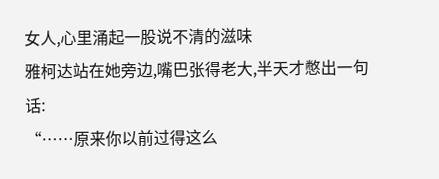女人,心里涌起一股说不清的滋味
雅柯达站在她旁边,嘴巴张得老大,半天才憋出一句话:
“……原来你以前过得这么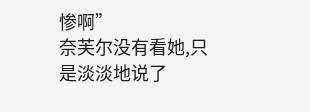惨啊”
奈芙尔没有看她,只是淡淡地说了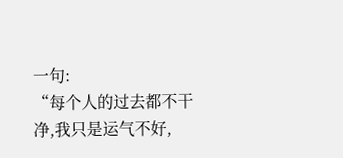一句:
“每个人的过去都不干净,我只是运气不好,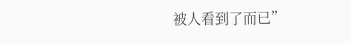被人看到了而已”